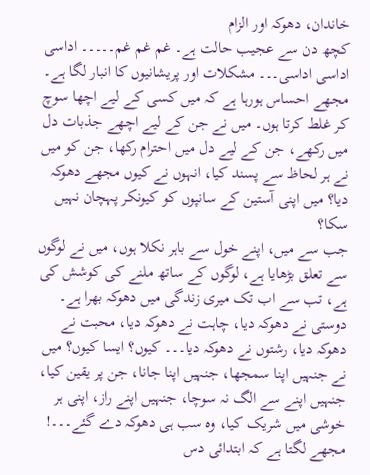خاندان، دھوکہ اور الزام
کچھ دن سے عجیب حالت ہے۔ غم غم غم۔۔۔۔۔ اداسی اداسی اداسی۔۔۔ مشکلات اور پریشانیوں کا انبار لگا ہے۔ مجھے احساس ہورہا ہے کہ میں کسی کے لیے اچھا سوچ کر غلط کرتا ہوں۔ میں نے جن کے لیے اچھے جذبات دل میں رکھے، جن کے لیے دل میں احترام رکھا، جن کو میں نے ہر لحاظ سے پسند کیا، انہوں نے کیوں مجھے دھوکہ دیا؟ میں اپنی آستین کے سانپوں کو کیونکر پہچان نہیں سکا؟
جب سے میں، اپنے خول سے باہر نکلا ہوں، میں نے لوگوں سے تعلق بڑھایا ہے، لوگوں کے ساتھ ملنے کی کوشش کی ہے، تب سے اب تک میری زندگی میں دھوکہ بھرا ہے۔ دوستی نے دھوکہ دیا، چاہت نے دھوکہ دیا، محبت نے دھوکہ دیا، رشتوں نے دھوکہ دیا۔۔۔ کیوں؟ ایسا کیوں؟ میں نے جنہیں اپنا سمجھا، جنہیں اپنا جانا، جن پر یقین کیا، جنہیں اپنے سے الگ نہ سوچا، جنہیں اپنے راز، اپنی ہر خوشی میں شریک کیا، وہ سب ہی دھوکہ دے گئے۔۔۔!
مجھے لگتا ہے کہ ابتدائی دس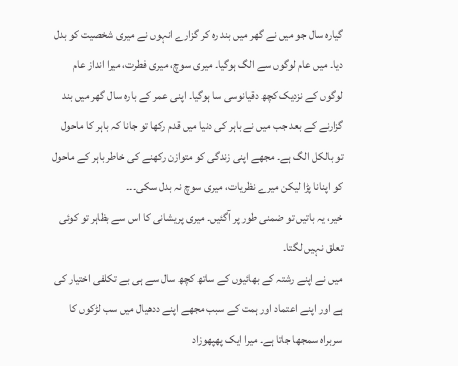گیارہ سال جو میں نے گھر میں بند رہ کر گزارے انہوں نے میری شخصیت کو بدل دیا۔ میں عام لوگوں سے الگ ہوگیا۔ میری سوچ، میری فطرت، میرا انداز عام لوگوں کے نزدیک کچھ دقیانوسی سا ہوگیا۔ اپنی عمر کے بارہ سال گھر میں بند گزارنے کے بعد جب میں نے باہر کی دنیا میں قدم رکھا تو جانا کہ باہر کا ماحول تو بالکل الگ ہے۔ مجھے اپنی زندگی کو متوازن رکھنے کی خاطر باہر کے ماحول کو اپنانا پڑا لیکن میرے نظریات، میری سوچ نہ بدل سکی۔۔۔
خیر، یہ باتیں تو ضمنی طور پر آگئیں۔ میری پریشانی کا اس سے بظاہر تو کوئی تعلق نہیں لگتا۔
میں نے اپنے رشتہ کے بھائیوں کے ساتھ کچھ سال سے ہی بے تکلفی اختیار کی ہے اور اپنے اعتماد اور ہمت کے سبب مجھے اپنے ددھیال میں سب لڑکوں کا سربراہ سمجھا جاتا ہے۔ میرا ایک پھپھوزاد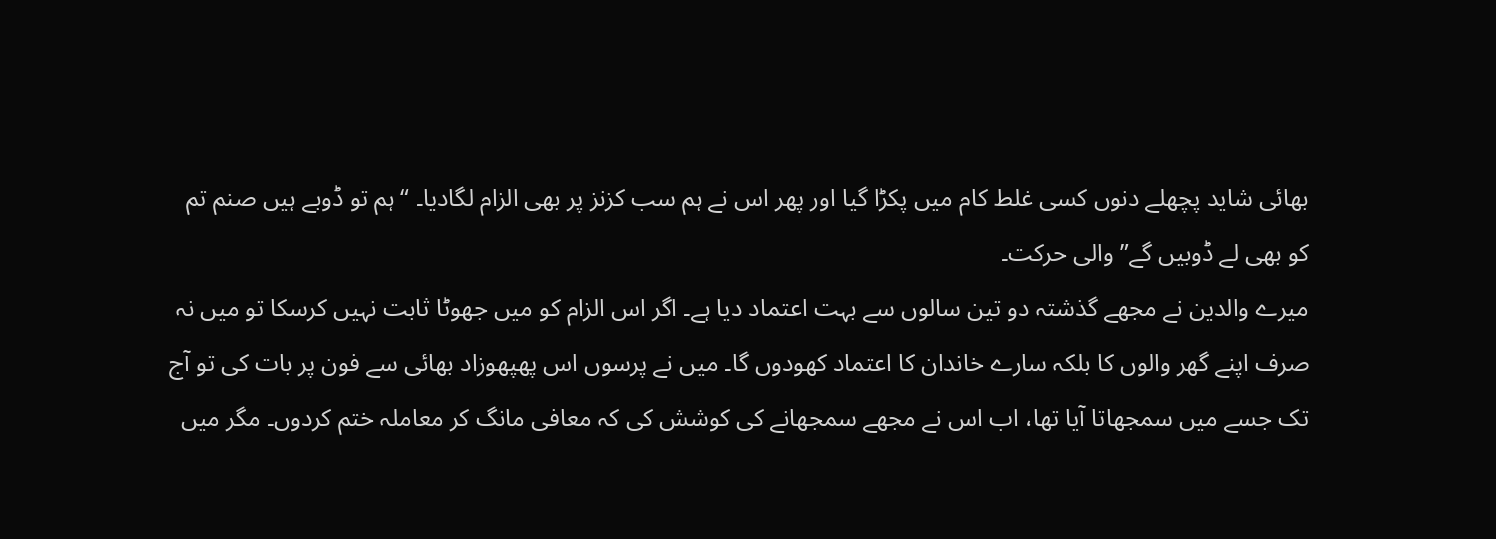بھائی شاید پچھلے دنوں کسی غلط کام میں پکڑا گیا اور پھر اس نے ہم سب کزنز پر بھی الزام لگادیا۔ “ہم تو ڈوبے ہیں صنم تم کو بھی لے ڈوبیں گے” والی حرکت۔
میرے والدین نے مجھے گذشتہ دو تین سالوں سے بہت اعتماد دیا ہے۔ اگر اس الزام کو میں جھوٹا ثابت نہیں کرسکا تو میں نہ صرف اپنے گھر والوں کا بلکہ سارے خاندان کا اعتماد کھودوں گا۔ میں نے پرسوں اس پھپھوزاد بھائی سے فون پر بات کی تو آج تک جسے میں سمجھاتا آیا تھا، اب اس نے مجھے سمجھانے کی کوشش کی کہ معافی مانگ کر معاملہ ختم کردوں۔ مگر میں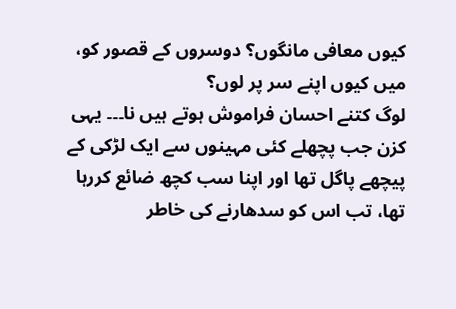کیوں معافی مانگوں؟ دوسروں کے قصور کو، میں کیوں اپنے سر پر لوں؟
لوگ کتنے احسان فراموش ہوتے ہیں نا۔۔۔ یہی کزن جب پچھلے کئی مہینوں سے ایک لڑکی کے پیچھے پاگل تھا اور اپنا سب کچھ ضائع کررہا تھا، تب اس کو سدھارنے کی خاطر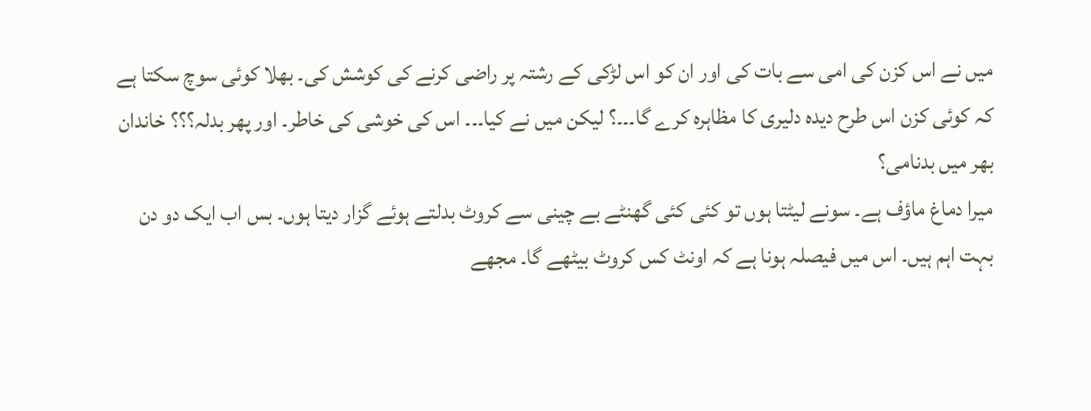میں نے اس کزن کی امی سے بات کی اور ان کو اس لڑکی کے رشتہ پر راضی کرنے کی کوشش کی۔ بھلا کوئی سوچ سکتا ہے کہ کوئی کزن اس طرح دیدہ دلیری کا مظاہرہ کرے گا۔۔۔؟ لیکن میں نے کیا۔۔۔ اس کی خوشی کی خاطر۔ اور پھر بدلہ؟؟؟ خاندان بھر میں بدنامی؟
میرا دماغ ماؤف ہے۔ سونے لیٹتا ہوں تو کئی کئی گھنٹے بے چینی سے کروٹ بدلتے ہوئے گزار دیتا ہوں۔ بس اب ایک دو دن بہت اہم ہیں۔ اس میں فیصلہ ہونا ہے کہ اونٹ کس کروٹ بیٹھے گا۔ مجھے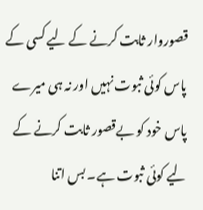قصوروار ثابت کرنے کے لیے کسی کے پاس کوئی ثبوت نہیں اور نہ ہی میرے پاس خود کو بےقصور ثابت کرنے کے لیے کوئی ثبوت ہے۔ بس اتنا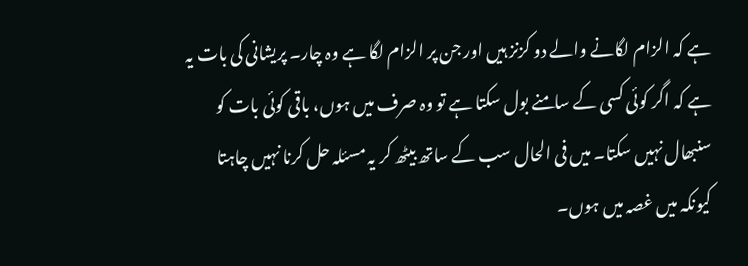ہے کہ الزام لگانے والے دو کزنز ہیں اور جن پر الزام لگا ہے وہ چار۔ پریشانی کی بات یہ ہے کہ اگر کوئی کسی کے سامنے بول سکتا ہے تو وہ صرف میں ہوں، باقی کوئی بات کو سنبھال نہیں سکتا۔ میں فی الحال سب کے ساتھ بیٹھ کر یہ مسئلہ حل کرنا نہیں چاہتا کیونکہ میں غصہ میں ہوں۔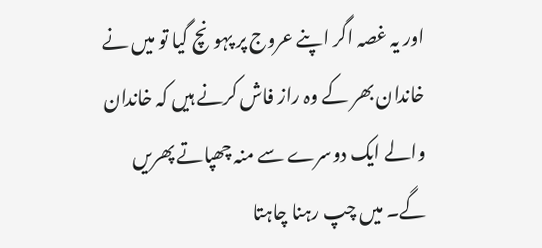اور یہ غصہ اگر اپنے عروج پر پہونچ گیا تو میں نے خاندان بھر کے وہ راز فاش کرنے ہیں کہ خاندان والے ایک دوسرے سے منہ چھپاتے پھریں گے۔ میں چپ رہنا چاہتا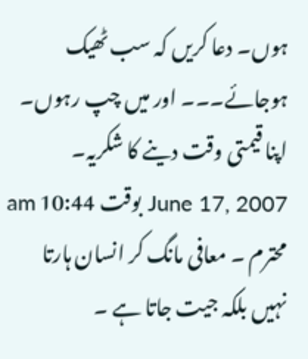ہوں۔ دعا کریں کہ سب ٹھیک ہوجائے۔۔۔ اور میں چپ رہوں۔
اپنا قیمتی وقت دینے کا شکریہ۔
June 17, 2007 بوقت 10:44 am
محترم ۔ معافی مانگ کر انسان ہارتا نہیں بلکہ جیت جاتا ہے ۔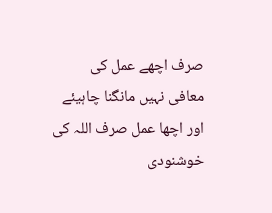صرف اچھے عمل کی معافی نہیں مانگنا چاہیئے اور اچھا عمل صرف اللہ کی خوشنودی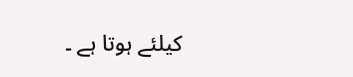کیلئے ہوتا ہے ۔